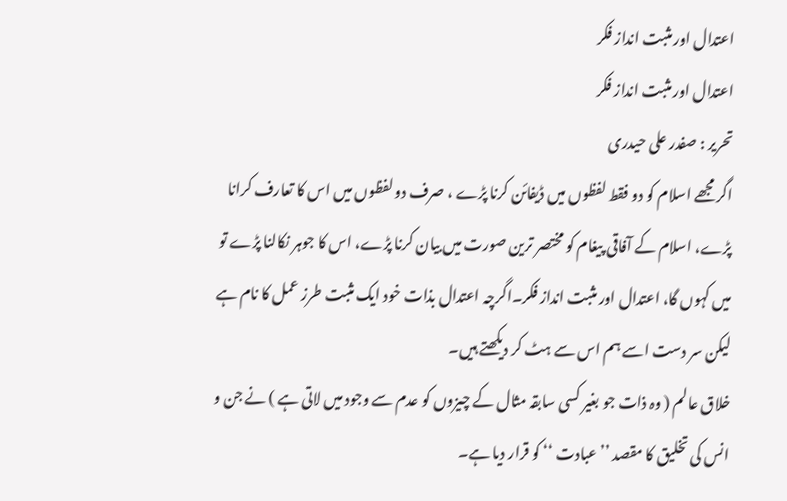اعتدال اور مثبت انداز فکر
اعتدال اور مثبت انداز فکر
تحریر : صفدر علی حیدری
اگر مجھے اسلام کو دو فقط لفظوں میں ڈیفائن کرنا پڑے ، صرف دو لفظوں میں اس کا تعارف کرانا پڑے، اسلام کے آفاقی پیغام کو مختصر ترین صورت میں بیان کرنا پڑے، اس کا جوہر نکالنا پڑے تو میں کہوں گا، اعتدال اور مثبت انداز فکر۔اگرچہ اعتدال بذات خود ایک مثبت طرز عمل کا نام ہے لیکن سر دست اسے ہم اس سے ہٹ کر دیکھتے ہیں۔
خلاق عالم ( وہ ذات جو بغیر کسی سابقہ مثال کے چیزوں کو عدم سے وجود میں لاتی ہے ) نے جن و انس کی تخلیق کا مقصد ’’ عبادت ‘‘ کو قرار دیا ہے۔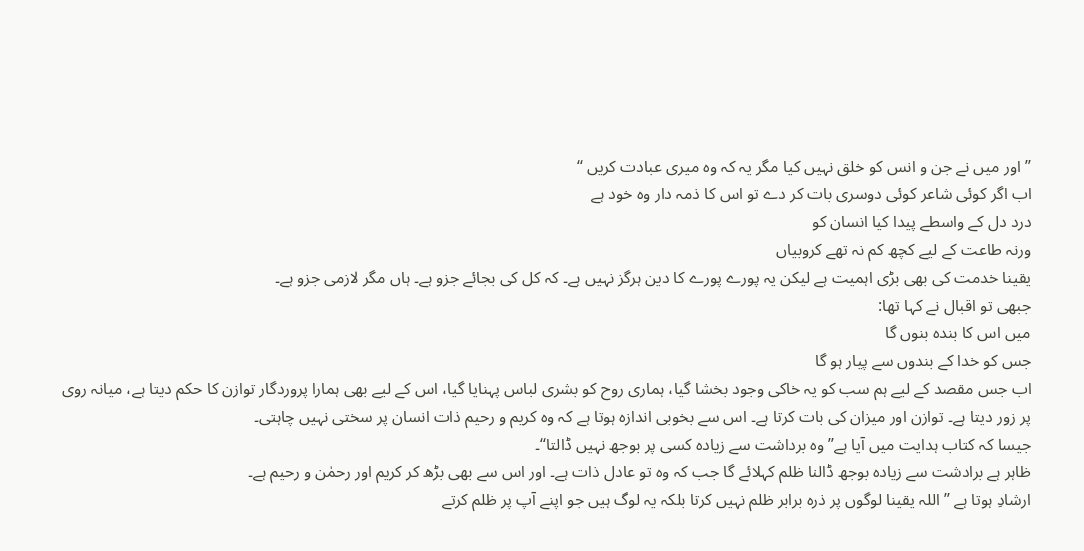’’ اور میں نے جن و انس کو خلق نہیں کیا مگر یہ کہ وہ میری عبادت کریں ‘‘
اب اگر کوئی شاعر کوئی دوسری بات کر دے تو اس کا ذمہ دار وہ خود ہے
درد دل کے واسطے پیدا کیا انسان کو
ورنہ طاعت کے لیے کچھ کم نہ تھے کروبیاں
یقینا خدمت کی بھی بڑی اہمیت ہے لیکن یہ پورے پورے کا دین ہرگز نہیں ہے۔ کہ کل کی بجائے جزو ہے۔ ہاں مگر لازمی جزو ہے۔
جبھی تو اقبال نے کہا تھا:
میں اس کا بندہ بنوں گا
جس کو خدا کے بندوں سے پیار ہو گا
اب جس مقصد کے لیے ہم سب کو یہ خاکی وجود بخشا گیا، ہماری روح کو بشری لباس پہنایا گیا، اس کے لیے بھی ہمارا پروردگار توازن کا حکم دیتا ہے، میانہ روی پر زور دیتا ہے۔ توازن اور میزان کی بات کرتا ہے۔ اس سے بخوبی اندازہ ہوتا ہے کہ وہ کریم و رحیم ذات انسان پر سختی نہیں چاہتی۔
جیسا کہ کتاب ہدایت میں آیا ہے’’ وہ برداشت سے زیادہ کسی پر بوجھ نہیں ڈالتا‘‘۔
ظاہر ہے برادشت سے زیادہ بوجھ ڈالنا ظلم کہلائے گا جب کہ وہ تو عادل ذات ہے۔ اور اس سے بھی بڑھ کر کریم اور رحمٰن و رحیم ہے۔
ارشادِ ہوتا ہے ’’ اللہ یقینا لوگوں پر ذرہ برابر ظلم نہیں کرتا بلکہ یہ لوگ ہیں جو اپنے آپ پر ظلم کرتے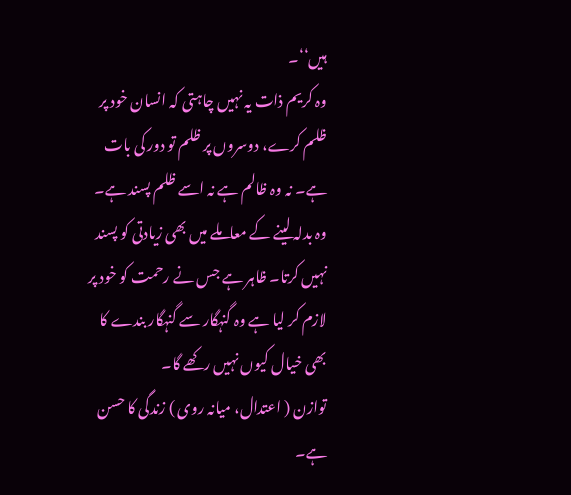ہیں‘‘۔
وہ کریم ذات یہ نہیں چاہتی کہ انسان خود پر ظلم کرے، دوسروں پر ظلم تو دور کی بات ہے۔ نہ وہ ظالم ہے نہ اسے ظلم پسند ہے۔ وہ بدلہ لینے کے معاملے میں بھی زیادتی کو پسند نہیں کرتا۔ ظاہر ہے جس نے رحمت کو خود پر لازم کر لیا ہے وہ گنہگار سے گنہگار بندے کا بھی خیال کیوں نہیں رکھے گا۔
توازن ( اعتدال، میانہ روی ) زندگی کا حسن ہے۔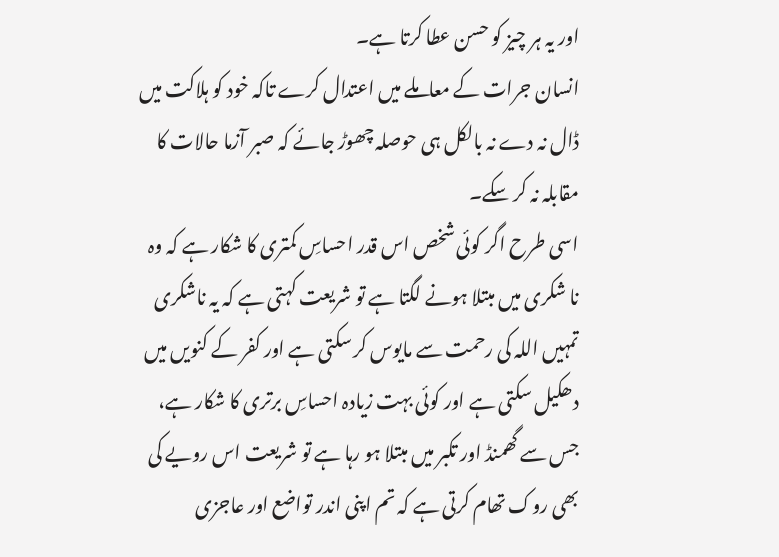اور یہ ہر چیز کو حسن عطا کرتا ہے۔
انسان جرات کے معاملے میں اعتدال کرے تاکہ خود کو ہلاکت میں ڈال نہ دے نہ بالکل ہی حوصلہ چھوڑ جائے کہ صبر آزما حالات کا مقابلہ نہ کر سکے۔
اسی طرح اگر کوئی شخص اس قدر احساسِ کمتری کا شکار ہے کہ وہ نا شکری میں مبتلا ہونے لگتا ہے تو شریعت کہتی ہے کہ یہ ناشکری تمہیں اللہ کی رحمت سے مایوس کر سکتی ہے اور کفر کے کنویں میں دھکیل سکتی ہے اور کوئی بہت زیادہ احساسِ برتری کا شکار ہے، جس سے گھمنڈ اور تکبر میں مبتلا ہو رہا ہے تو شریعت اس رویے کی بھی روک تھام کرتی ہے کہ تم اپنی اندر تواضع اور عاجزی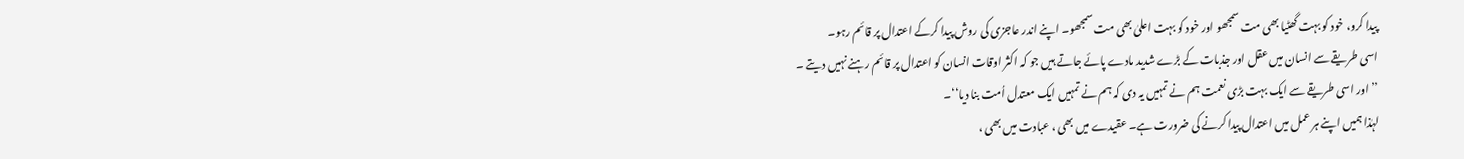پیدا کرو، خود کو بہت گھٹیا بھی مت سمجھو اور خود کو بہت اعلیٰ بھی مت سمجھو۔ اپنے اندر عاجزی کی روش پیدا کرکے اعتدال پر قائم رہو۔
اسی طریقے سے انسان میں عقل اور جذبات کے بڑے شدید مادے پائے جاتے ہیں جو کہ اکثر اوقات انسان کو اعتدال پر قائم رہنے نہیں دیتے ۔
’’ اور اسی طریقے سے ایک بہت بڑی نعمت ہم نے تمہیں یہ دی کہ ہم نے تمہیں ایک معتدل اُمت بنا دیا‘‘۔
لہٰذا ہمیں اپنے ہر عمل میں اعتدال پیدا کرنے کی ضرورت ہے۔ عقیدے میں بھی ، عبادت میں بھی ،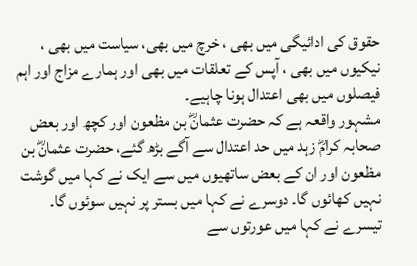حقوق کی ادائیگی میں بھی ، خرچ میں بھی، سیاست میں بھی ، نیکیوں میں بھی ، آپس کے تعلقات میں بھی اور ہمارے مزاج اور اہم فیصلوں میں بھی اعتدال ہونا چاہیے۔
مشہور واقعہ ہے کہ حضرت عثمانؓ بن مظعون اور کچھ اور بعض صحابہ کرامؓ زہد میں حد اعتدال سے آگے بڑھ گئے، حضرت عثمانؓ بن مظعون اور ان کے بعض ساتھیوں میں سے ایک نے کہا میں گوشت نہیں کھائوں گا۔ دوسرے نے کہا میں بستر پر نہیں سوئوں گا۔ تیسرے نے کہا میں عورتوں سے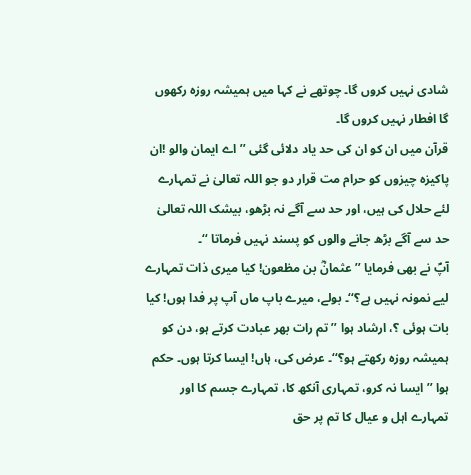شادی نہیں کروں گا۔ چوتھے نے کہا میں ہمیشہ روزہ رکھوں گا افطار نہیں کروں گا۔
قرآن میں ان کو ان کی حد یاد دلائی گئی ’’ اے ایمان والو !ان پاکیزہ چیزوں کو حرام مت قرار دو جو اللہ تعالیٰ نے تمہارے لئے حلال کی ہیں، اور حد سے آگے نہ بڑھو، بیشک اللہ تعالیٰ حد سے آگے بڑھ جانے والوں کو پسند نہیں فرماتا ‘‘۔
آپؐ نے بھی فرمایا ’’ عثمانؓ بن مظعون! کیا میری ذات تمہارے لیے نمونہ نہیں ہے؟‘‘۔ بولے، میرے باپ ماں آپ پر فدا ہوں! کیا بات ہوئی ؟، ارشاد ہوا ’’ تم رات بھر عبادت کرتے ہو، دن کو ہمیشہ روزہ رکھتے ہو؟‘‘۔ عرض کی، ہاں! ایسا کرتا ہوں۔ حکم ہوا ’’ ایسا نہ کرو، تمہاری آنکھ کا، تمہارے جسم کا اور تمہارے اہل و عیال کا تم پر حق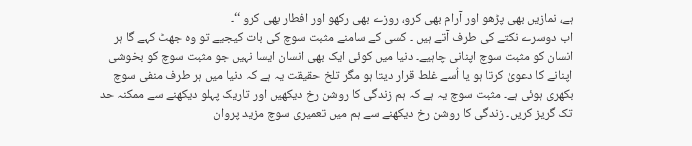ہے، نمازیں بھی پڑھو اور آرام بھی کرو، روزے بھی رکھو اور افطار بھی کرو ‘‘۔
اب دوسرے نکتے کی طرف آتے ہیں ۔ کسی کے سامنے مثبت سوچ کی بات کیجیے تو وہ جھٹ کہے گا ہر انسان کو مثبت سوچ اپنانی چاہیے۔ دنیا میں کوئی ایک بھی انسان ایسا نہیں جو مثبت سوچ کو بخوشی اپنانے کا دعویٰ کرتا ہو یا اُسے غلط قرار دیتا ہو مگر تلخ حقیقت یہ ہے کہ دنیا میں ہر طرف منفی سوچ بکھری ہوئی ہے۔ مثبت سوچ یہ ہے کہ ہم زندگی کا روشن رخ دیکھیں اور تاریک پہلو دیکھنے سے ممکنہ حد تک گریز کریں۔ زندگی کا روشن رخ دیکھنے سے ہم میں تعمیری سوچ مزید پروان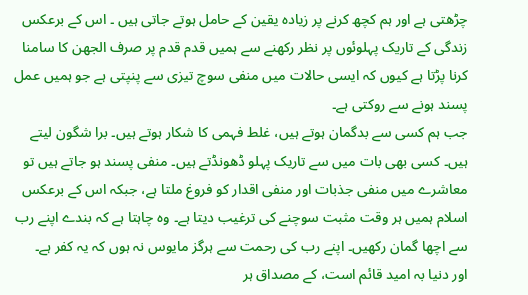چڑھتی ہے اور ہم کچھ کرنے پر زیادہ یقین کے حامل ہوتے جاتی ہیں ۔ اس کے برعکس زندگی کے تاریک پہلوئوں پر نظر رکھنے سے ہمیں قدم قدم پر صرف الجھن کا سامنا کرنا پڑتا ہے کیوں کہ ایسی حالات میں منفی سوچ تیزی سے پنپتی ہے جو ہمیں عمل پسند ہونے سے روکتی ہے۔
جب ہم کسی سے بدگمان ہوتے ہیں، غلط فہمی کا شکار ہوتے ہیں۔ برا شگون لیتے ہیں۔ کسی بھی بات میں سے تاریک پہلو ڈھونڈتے ہیں۔ منفی پسند ہو جاتے ہیں تو معاشرے میں منفی جذبات اور منفی اقدار کو فروغ ملتا ہے، جبکہ اس کے برعکس اسلام ہمیں ہر وقت مثبت سوچنے کی ترغیب دیتا ہے۔ وہ چاہتا ہے کہ بندے اپنے رب سے اچھا گمان رکھیں۔ اپنے رب کی رحمت سے ہرگز مایوس نہ ہوں کہ یہ کفر ہے۔
اور دنیا بہ امید قائم است، کے مصداق ہر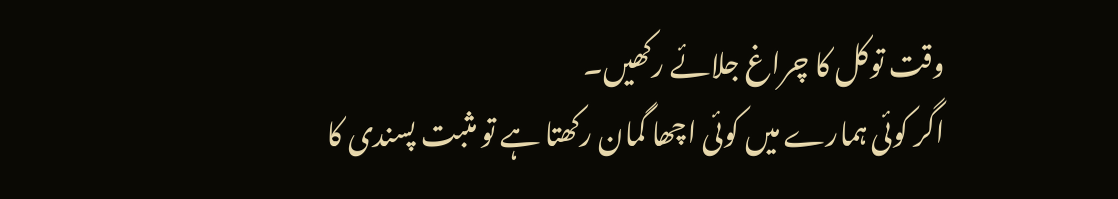وقت توکل کا چراغ جلائے رکھیں۔
اگر کوئی ہمارے میں کوئی اچھا گمان رکھتا ہے تو مثبت پسندی کا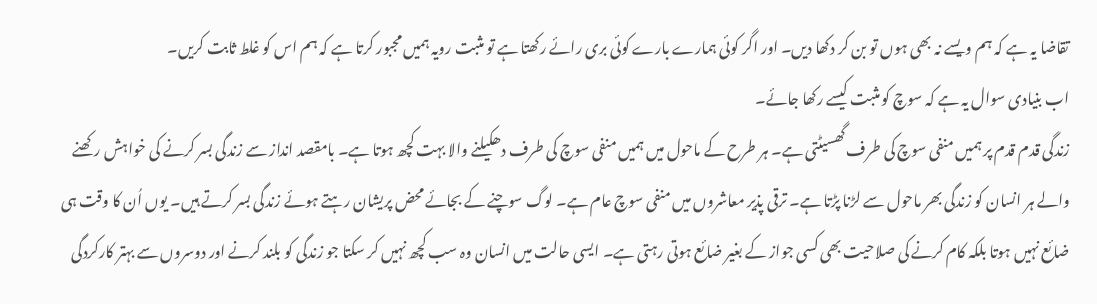تقاضا یہ ہے کہ ہم ویسے نہ بھی ہوں تو بن کر دکھا دیں۔ اور اگر کوئی ہمارے بارے کوئی بری رائے رکھتا ہے تو مثبت رویہ ہمیں مجبور کرتا ہے کہ ہم اس کو غلط ثابت کریں۔
اب بنیادی سوال یہ ہے کہ سوچ کو مثبت کیسے رکھا جائے۔
زندگی قدم قدم پر ہمیں منفی سوچ کی طرف گھسیٹتی ہے۔ ہر طرح کے ماحول میں ہمیں منفی سوچ کی طرف دھکیلنے والا بہت کچھ ہوتا ہے۔ بامقصد انداز سے زندگی بسر کرنے کی خواہش رکھنے والے ہر انسان کو زندگی بھر ماحول سے لڑنا پڑتا ہے۔ ترقی پذیر معاشروں میں منفی سوچ عام ہے۔ لوگ سوچنے کے بجائے محض پریشان رہتے ہوئے زندگی بسر کرتے ہیں۔ یوں اُن کا وقت ہی ضائع نہیں ہوتا بلکہ کام کرنے کی صلاحیت بھی کسی جواز کے بغیر ضائع ہوتی رہتی ہے۔ ایسی حالت میں انسان وہ سب کچھ نہیں کر سکتا جو زندگی کو بلند کرنے اور دوسروں سے بہتر کارکردگی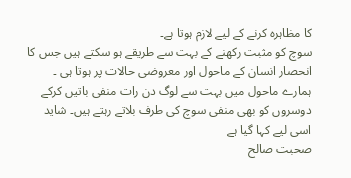کا مظاہرہ کرنے کے لیے لازم ہوتا ہے۔
سوچ کو مثبت رکھنے کے بہت سے طریقے ہو سکتے ہیں جس کا انحصار انسان کے ماحول اور معروضی حالات پر ہوتا ہی ۔ ہمارے ماحول میں بہت سے لوگ دن رات منفی باتیں کرکے دوسروں کو بھی منفی سوچ کی طرف بلاتے رہتے ہیں۔ شاید اسی لیے کہا گیا ہے
صحبت صالح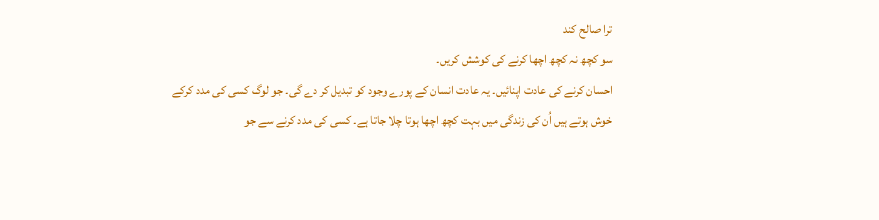ترا صالح کند
سو کچھ نہ کچھ اچھا کرنے کی کوشش کریں۔
احسان کرنے کی عادت اپنائیں۔ یہ عادت انسان کے پورے وجود کو تبدیل کر دے گی۔ جو لوگ کسی کی مدد کرکے خوش ہوتے ہیں اُن کی زندگی میں بہت کچھ اچھا ہوتا چلا جاتا ہے۔ کسی کی مدد کرنے سے جو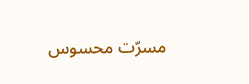مسرّت محسوس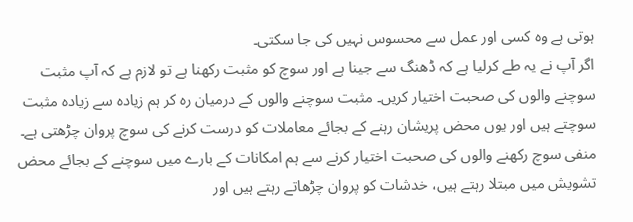ہوتی ہے وہ کسی اور عمل سے محسوس نہیں کی جا سکتی۔
اگر آپ نے یہ طے کرلیا ہے کہ ڈھنگ سے جینا ہے اور سوچ کو مثبت رکھنا ہے تو لازم ہے کہ آپ مثبت سوچنے والوں کی صحبت اختیار کریں۔ مثبت سوچنے والوں کے درمیان رہ کر ہم زیادہ سے زیادہ مثبت سوچتے ہیں اور یوں محض پریشان رہنے کے بجائے معاملات کو درست کرنے کی سوچ پروان چڑھتی ہے۔ منفی سوچ رکھنے والوں کی صحبت اختیار کرنے سے ہم امکانات کے بارے میں سوچنے کے بجائے محض تشویش میں مبتلا رہتے ہیں، خدشات کو پروان چڑھاتے رہتے ہیں اور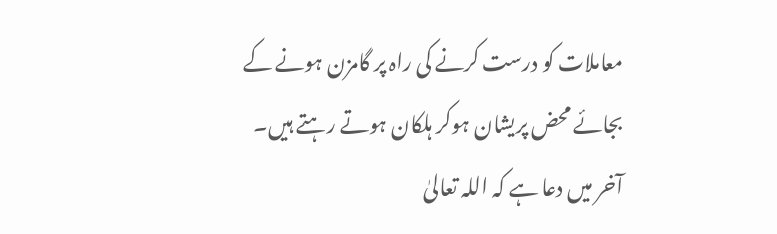معاملات کو درست کرنے کی راہ پر گامزن ہونے کے بجائے محض پریشان ہوکر ہلکان ہوتے رہتے ہیں۔
آخر میں دعا ہے کہ اللہ تعالیٰ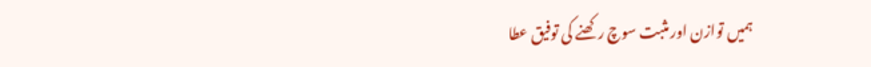ہمیں توازن اور مثبت سوچ رکھنے کی توفیق عطا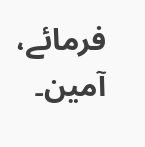فرمائے، آمین۔